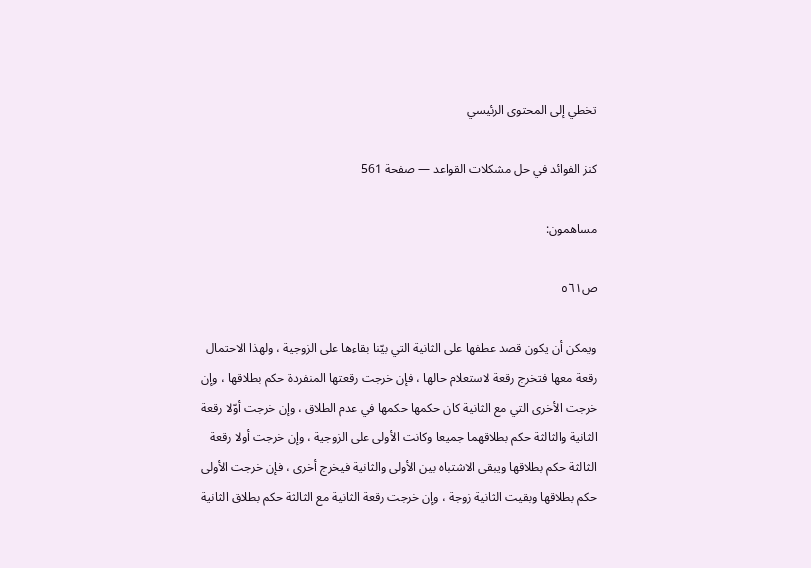تخطي إلى المحتوى الرئيسي

كنز الفوائد في حل مشكلات القواعد — صفحة 561

مساهمون:

ص٥٦١

ويمكن أن يكون قصد عطفها على الثانية التي بيّنا بقاءها على الزوجية ، ولهذا الاحتمال رقعة معها فتخرج رقعة لاستعلام حالها ، فإن خرجت رقعتها المنفردة حكم بطلاقها ، وإن خرجت الأخرى التي مع الثانية كان حكمها حكمها في عدم الطلاق ، وإن خرجت أوّلا رقعة الثانية والثالثة حكم بطلاقهما جميعا وكانت الأولى على الزوجية ، وإن خرجت أولا رقعة الثالثة حكم بطلاقها ويبقى الاشتباه بين الأولى والثانية فيخرج أخرى ، فإن خرجت الأولى حكم بطلاقها وبقيت الثانية زوجة ، وإن خرجت رقعة الثانية مع الثالثة حكم بطلاق الثانية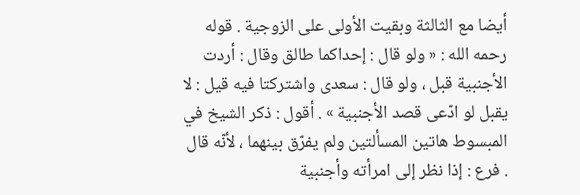أيضا مع الثالثة وبقيت الأولى على الزوجية . قوله رحمه الله : « ولو قال : إحداكما طالق وقال : أردت الأجنبية قبل ، ولو قال : سعدى واشتركتا فيه قيل : لا يقبل لو ادّعى قصد الأجنبية » . أقول : ذكر الشيخ في المبسوط هاتين المسألتين ولم يفرّق بينهما ، لأنّه قال . فرع : إذا نظر إلى امرأته وأجنبية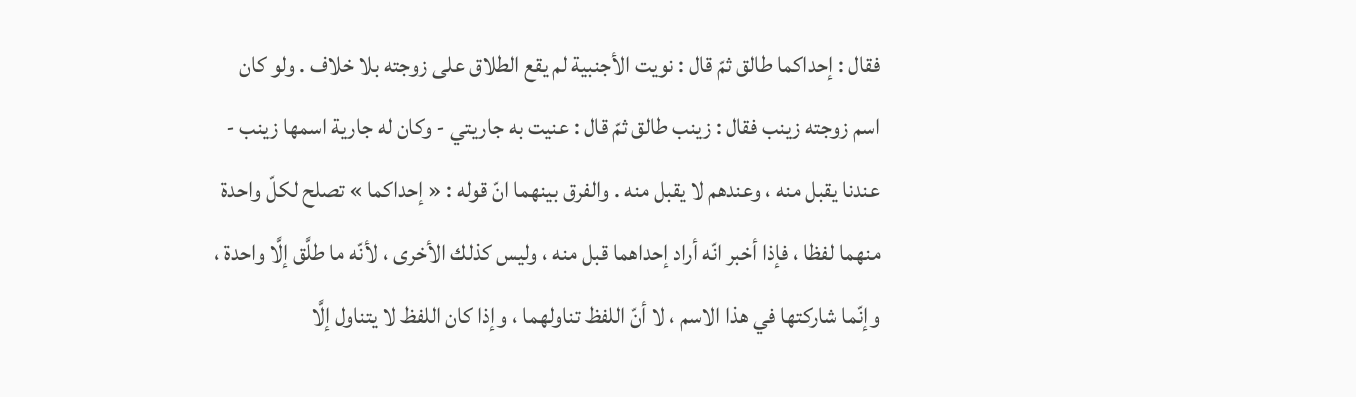فقال : إحداكما طالق ثمّ قال : نويت الأجنبية لم يقع الطلاق على زوجته بلا خلاف . ولو كان اسم زوجته زينب فقال : زينب طالق ثمّ قال : عنيت به جاريتي - وكان له جارية اسمها زينب - عندنا يقبل منه ، وعندهم لا يقبل منه . والفرق بينهما انّ قوله : « إحداكما » تصلح لكلّ واحدة منهما لفظا ، فإذا أخبر انّه أراد إحداهما قبل منه ، وليس كذلك الأخرى ، لأنّه ما طلَّق إلَّا واحدة ، وإنّما شاركتها في هذا الاسم ، لا أنّ اللفظ تناولهما ، وإذا كان اللفظ لا يتناول إلَّا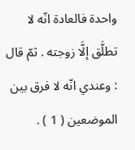واحدة فالعادة انّه لا تطلَّق إلَّا زوجته . ثمّ قال : وعندي انّه لا فرق بين الموضعين ( 1 ) .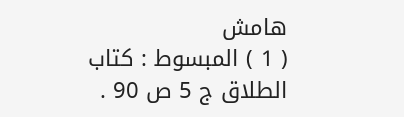هامش
( 1 ) المبسوط : كتاب الطلاق ج 5 ص 90 .